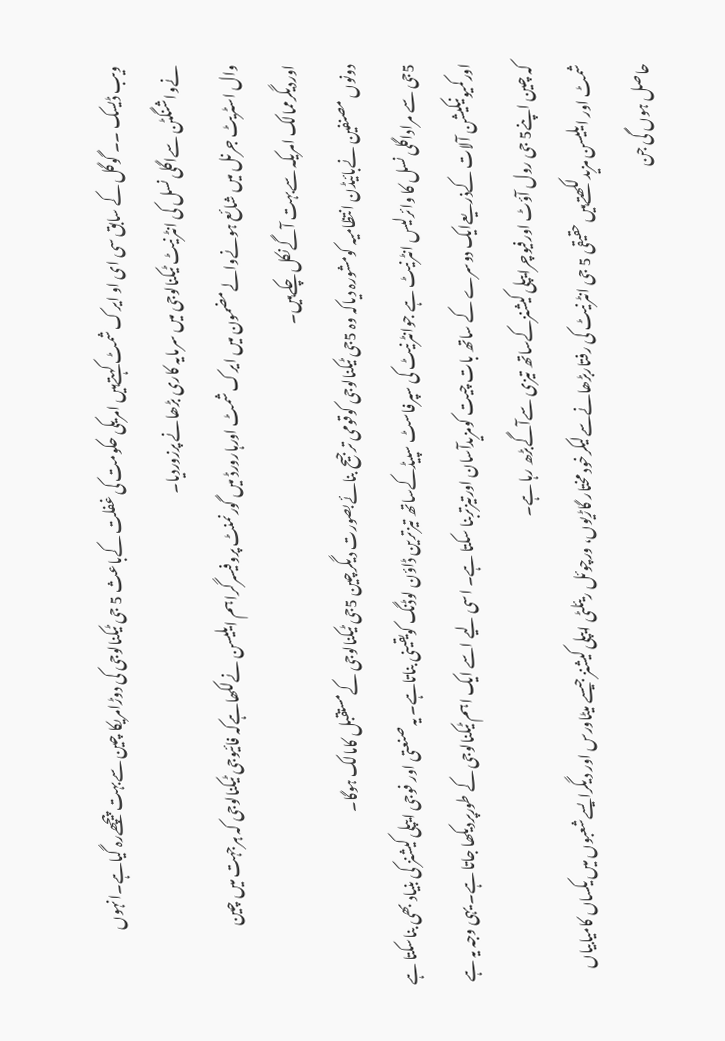ویب ڈیسک ۔۔ گوگل کے سابق سی ای او ایرک شمٹ کہتےہیں امریکی حکومت کی غفلت کےباعث 5 جی ٹیکنالوجی کی دوڑامریکا چین سےبہت پیچھےرہ گیاہے۔انہوں نےواشنگٹن سےاگلی نسل کی انٹرنیٹ ٹیکنالوجی میں سرمایہ کاری بڑھانے پرزوردیا۔
وال اسٹریٹ جرنل میں شائع ہونےوالےمضمون میں ایرک شمٹ اورہارورڈ میں گورنمنٹ پروفیسرگراہم ایلیسن نےلکھاہےکہ فائیوجی ٹیکنالوجی کہ ہرجہت میں چین اوردیگرممالک امریکہ سےبہت آگےنکل چکےہیں۔
دونوں مصنفین نےبائیڈن انتظامیہ کومشورہ دیاکہ وہ 5جی ٹیکنالوجی کوقومی ترجیح بنائےبصورت دیگرچین 5جی ٹیکنالوجی کےمستقبل کامالک ہوگا۔
5جی سے مراداگلی نسل کا وائرلیس انٹرنیٹ ہے جوانٹرنیٹ کی سپرفاسٹ سپیڈکےساتھ تیزترین ڈاؤن لوڈنگ کویقینی بناتاہے۔ یہ صنعتی اور فوجی ایپلی کیشنز کی بنیاد بھی بناسکتا ہے اورکمیونیکیشن آلات کےذریعےایک دوسرے کے ساتھ بات چیت کومزیدآسان اورتیزتربنا سکتا ہے۔ اسی لیے اسے ایک اہم ٹیکنالوجی کے طورپردیکھا جاتا ہے۔ یہی وجہ یہ ہے کہ چین اپنے5 جی رول آؤٹ اورفیوچرایپلی کیشنزکےساتھ تیزی سےآگےبڑھ رہا ہے۔
شمٹ اور ایلیسن مزیدلکھتےہیں حقیقی 5 جی انٹرنیٹ کی رفتاربڑھانےسےلیکرخود مختار گاڑیوں، ورچوئل ریئلٹی ایپلی کیشنز جیسے میٹاورس اور دیگرایسےشعبوں میں یکساں کامیابیاں حاصل ہوں گی جن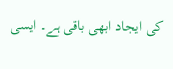کی ایجاد ابھی باقی ہے۔ ایسی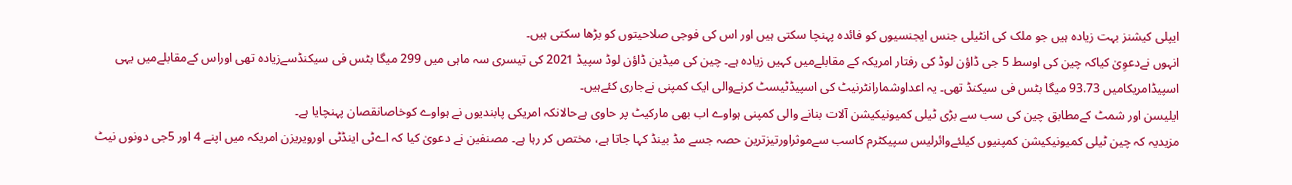ایپلی کیشنز بہت زیادہ ہیں جو ملک کی انٹیلی جنس ایجنسیوں کو فائدہ پہنچا سکتی ہیں اور اس کی فوجی صلاحیتوں کو بڑھا سکتی ہیں۔
انہوں نےدعوِیٰ کیاکہ چین کی اوسط 5 جی ڈاؤن لوڈ کی رفتار امریکہ کے مقابلےمیں کہیں زیادہ ہے۔ چین کی میڈین ڈاؤن لوڈ سپیڈ 2021 کی تیسری سہ ماہی میں 299 میگا بٹس فی سیکنڈسےزیادہ تھی اوراس کےمقابلےمیں یہی اسپیڈامریکامیں 93.73 میگا بٹس فی سیکنڈ تھی۔ یہ اعداوشمارانٹرنیٹ کی اسپیڈٹیسٹ کرنےوالی ایک کمپنی نےجاری کئےہیں۔
ایلیسن اور شمٹ کےمطابق چین کی سب سے بڑی ٹیلی کمیونیکیشن آلات بنانے والی کمپنی ہواوے اب بھی مارکیٹ پر حاوی ہےحالانکہ امریکی پابندیوں نے ہواوے کوخاصانقصان پہنچایا ہے۔
مزیدیہ کہ چین ٹیلی کمیونیکیشن کمپنیوں کیلئےوائرلیس سپیکٹرم کاسب سےموثراورتیزترین حصہ جسے مڈ بینڈ کہا جاتا ہے، مختص کر رہا ہے۔ مصنفین نے دعویٰ کیا کہ اےٹی اینڈٹی اورویریزن امریکہ میں اپنے 4 اور 5جی دونوں نیٹ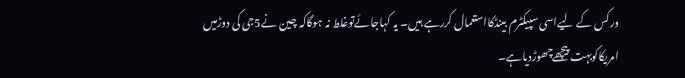ورکس کے لیےاسی سپیکٹرم بینڈکااستعمال کررہے ہیں۔ یہ کہاجائےتوغلط نہ ہوگاکہ چین نے5جی کی دوڑمیں امریکاکوبہت پیچھےچھوڑدیاہے۔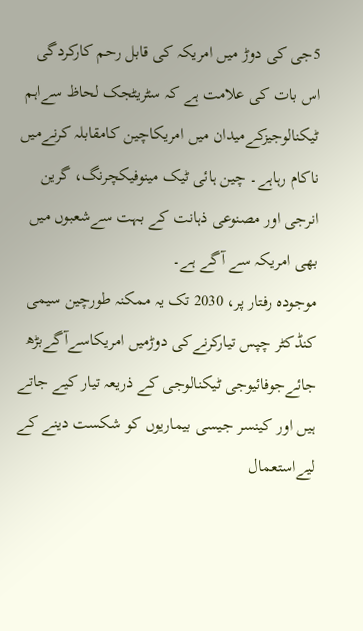5جی کی دوڑ میں امریکہ کی قابل رحم کارکردگی اس بات کی علامت ہے کہ سٹریٹجک لحاظ سےاہم ٹیکنالوجیزکےمیدان میں امریکاچین کامقابلہ کرنےمیں ناکام رہاہے۔ چین ہائی ٹیک مینوفیکچرنگ، گرین انرجی اور مصنوعی ذہانت کے بہت سےشعبوں میں بھی امریکہ سے آگے ہے۔
موجودہ رفتار پر، 2030 تک یہ ممکنہ طورچین سیمی کنڈکٹر چپس تیارکرنےکی دوڑمیں امریکاسےآگےبڑھ جائےجوفائیوجی ٹیکنالوجی کے ذریعہ تیار کیے جاتے ہیں اور کینسر جیسی بیماریوں کو شکست دینے کے لیےاستعمال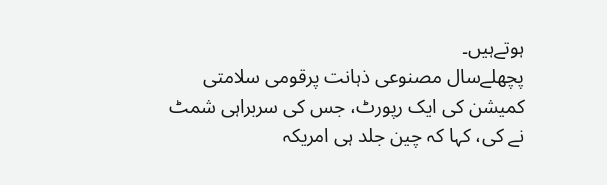ہوتےہیں۔
پچھلےسال مصنوعی ذہانت پرقومی سلامتی کمیشن کی ایک رپورٹ، جس کی سربراہی شمٹ نے کی، کہا کہ چین جلد ہی امریکہ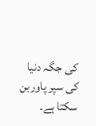کی جگہ دنیا کی سپر پاوربن سکتا ہے۔